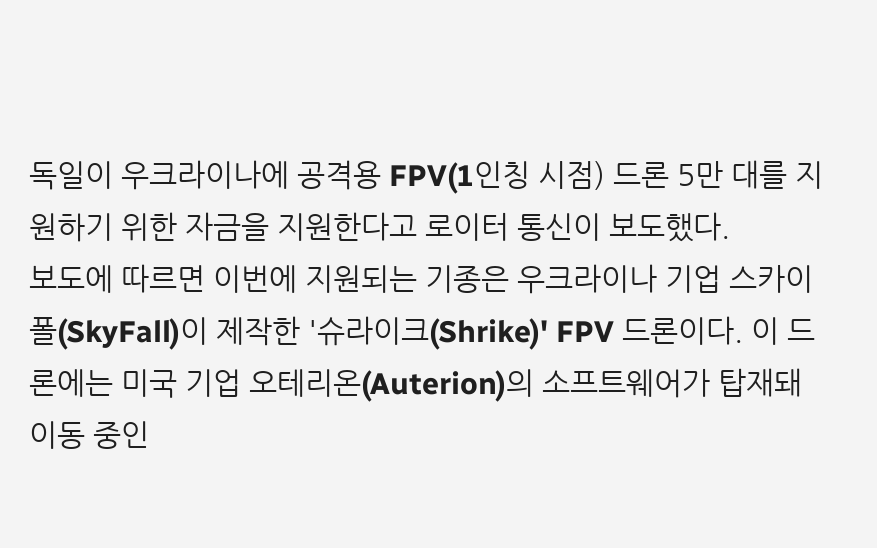독일이 우크라이나에 공격용 FPV(1인칭 시점) 드론 5만 대를 지원하기 위한 자금을 지원한다고 로이터 통신이 보도했다.
보도에 따르면 이번에 지원되는 기종은 우크라이나 기업 스카이폴(SkyFall)이 제작한 '슈라이크(Shrike)' FPV 드론이다. 이 드론에는 미국 기업 오테리온(Auterion)의 소프트웨어가 탑재돼 이동 중인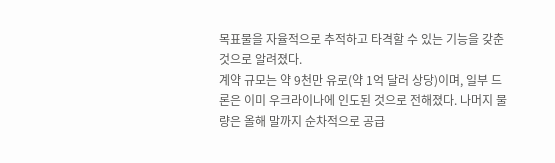목표물을 자율적으로 추적하고 타격할 수 있는 기능을 갖춘 것으로 알려졌다.
계약 규모는 약 9천만 유로(약 1억 달러 상당)이며, 일부 드론은 이미 우크라이나에 인도된 것으로 전해졌다. 나머지 물량은 올해 말까지 순차적으로 공급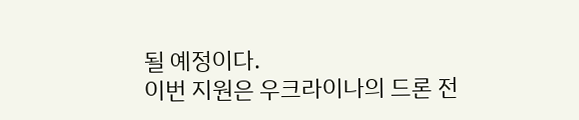될 예정이다.
이번 지원은 우크라이나의 드론 전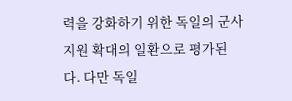력을 강화하기 위한 독일의 군사 지원 확대의 일환으로 평가된다. 다만 독일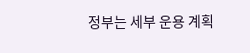정부는 세부 운용 계획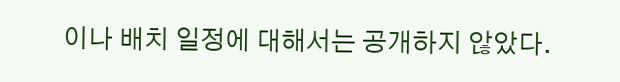이나 배치 일정에 대해서는 공개하지 않았다.